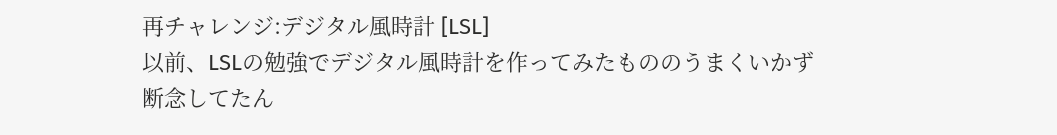再チャレンジ:デジタル風時計 [LSL]
以前、LSLの勉強でデジタル風時計を作ってみたもののうまくいかず断念してたん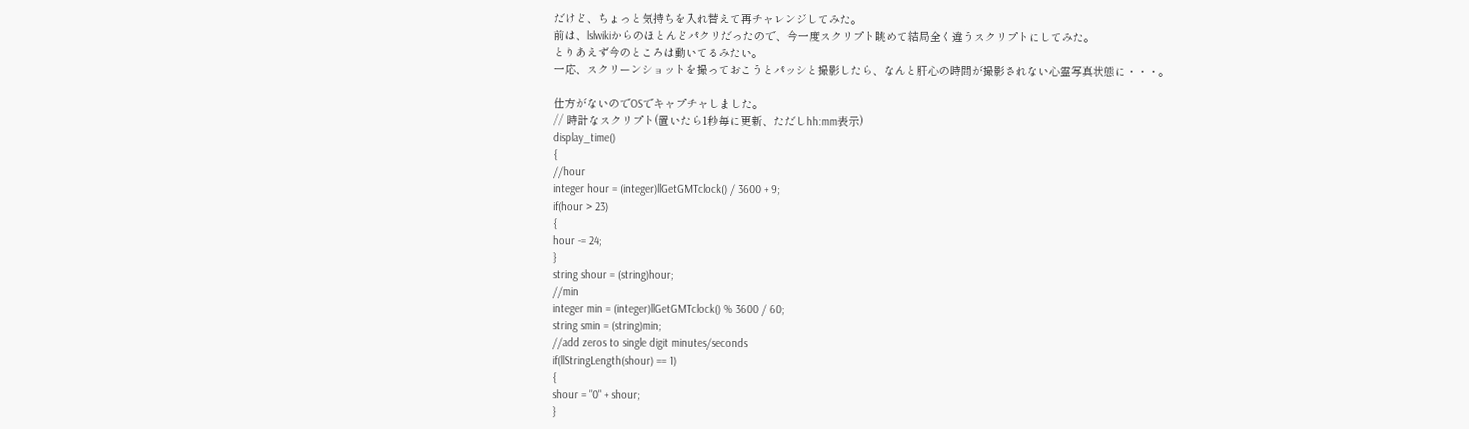だけど、ちょっと気持ちを入れ替えて再チャレンジしてみた。
前は、lslwikiからのほとんどパクリだったので、今一度スクリプト眺めて結局全く違うスクリプトにしてみた。
とりあえず今のところは動いてるみたい。
一応、スクリーンショットを撮っておこうとパッシと撮影したら、なんと肝心の時間が撮影されない心霊写真状態に・・・。

仕方がないのでOSでキャプチャしました。
// 時計なスクリプト(置いたら1秒毎に更新、ただしhh:mm表示)
display_time()
{
//hour
integer hour = (integer)llGetGMTclock() / 3600 + 9;
if(hour > 23)
{
hour -= 24;
}
string shour = (string)hour;
//min
integer min = (integer)llGetGMTclock() % 3600 / 60;
string smin = (string)min;
//add zeros to single digit minutes/seconds
if(llStringLength(shour) == 1)
{
shour = "0" + shour;
}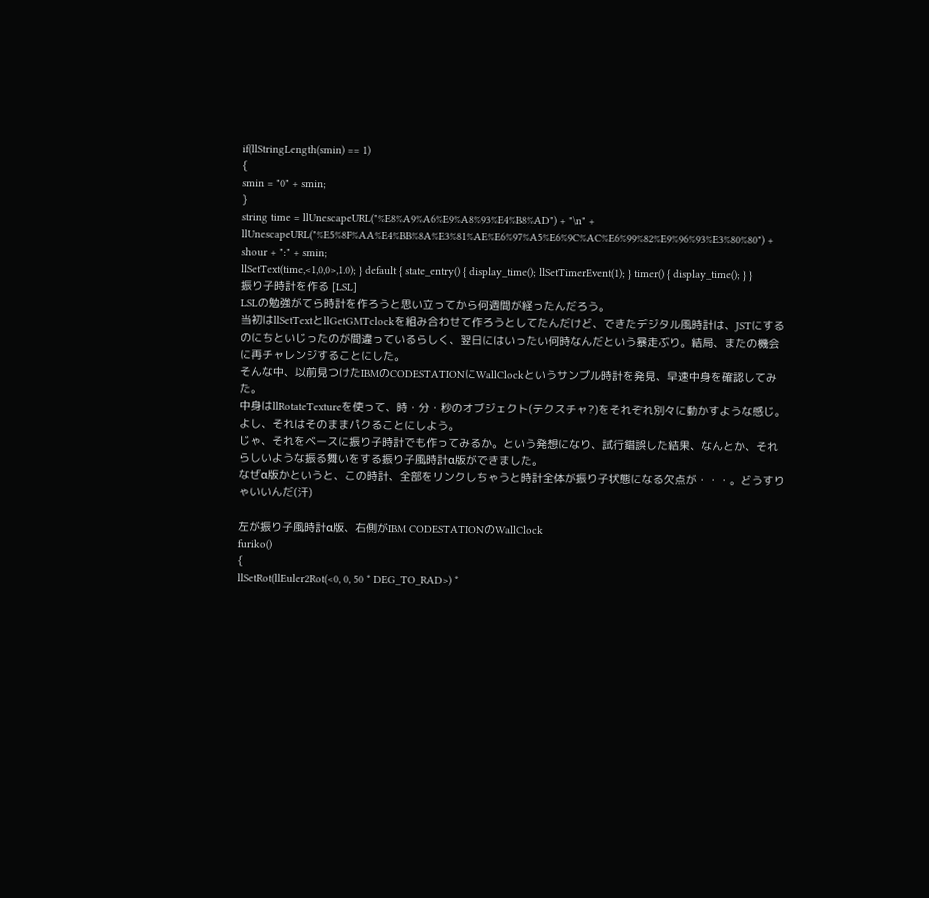if(llStringLength(smin) == 1)
{
smin = "0" + smin;
}
string time = llUnescapeURL("%E8%A9%A6%E9%A8%93%E4%B8%AD") + "\n" +
llUnescapeURL("%E5%8F%AA%E4%BB%8A%E3%81%AE%E6%97%A5%E6%9C%AC%E6%99%82%E9%96%93%E3%80%80") +
shour + ":" + smin;
llSetText(time,<1,0,0>,1.0); } default { state_entry() { display_time(); llSetTimerEvent(1); } timer() { display_time(); } }
振り子時計を作る [LSL]
LSLの勉強がてら時計を作ろうと思い立ってから何週間が経ったんだろう。
当初はllSetTextとllGetGMTclockを組み合わせて作ろうとしてたんだけど、できたデジタル風時計は、JSTにするのにちといじったのが間違っているらしく、翌日にはいったい何時なんだという暴走ぶり。結局、またの機会に再チャレンジすることにした。
そんな中、以前見つけたIBMのCODESTATIONにWallClockというサンプル時計を発見、早速中身を確認してみた。
中身はllRotateTextureを使って、時・分・秒のオブジェクト(テクスチャ?)をそれぞれ別々に動かすような感じ。よし、それはそのままパクることにしよう。
じゃ、それをベースに振り子時計でも作ってみるか。という発想になり、試行錯誤した結果、なんとか、それらしいような振る舞いをする振り子風時計α版ができました。
なぜα版かというと、この時計、全部をリンクしちゃうと時計全体が振り子状態になる欠点が・・・。どうすりゃいいんだ(汗)

左が振り子風時計α版、右側がIBM CODESTATIONのWallClock
furiko()
{
llSetRot(llEuler2Rot(<0, 0, 50 * DEG_TO_RAD>) *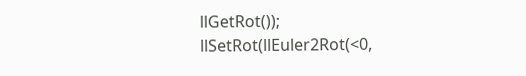llGetRot());
llSetRot(llEuler2Rot(<0,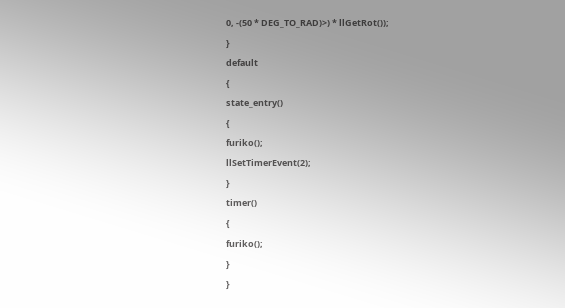0, -(50 * DEG_TO_RAD)>) * llGetRot());
}
default
{
state_entry()
{
furiko();
llSetTimerEvent(2);
}
timer()
{
furiko();
}
}